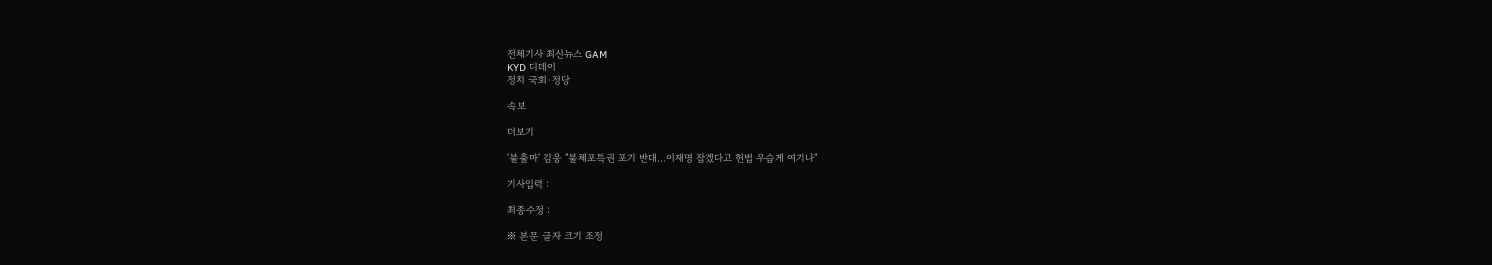전체기사 최신뉴스 GAM
KYD 디데이
정치 국회·정당

속보

더보기

'불출마' 김웅 "불체포특권 포기 반대…이재명 잡겠다고 헌법 우습게 여기나"

기사입력 :

최종수정 :

※ 본문 글자 크기 조정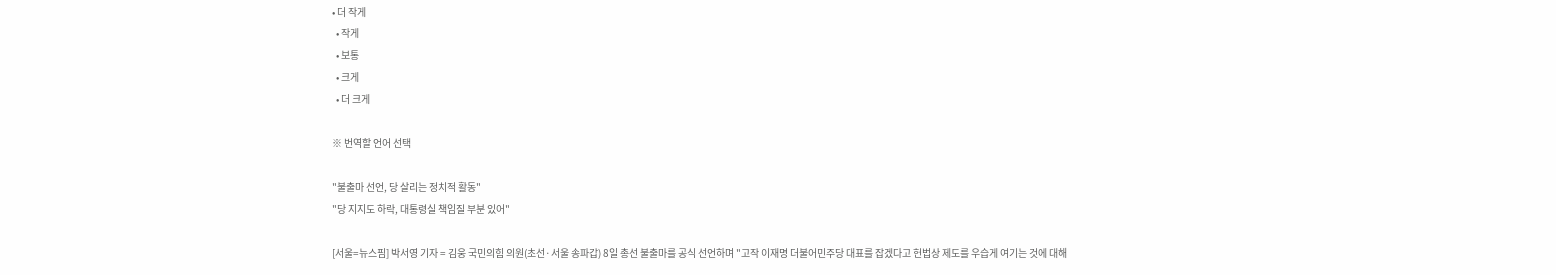• 더 작게
  • 작게
  • 보통
  • 크게
  • 더 크게

※ 번역할 언어 선택

"불출마 선언, 당 살리는 정치적 활동"
"당 지지도 하락, 대통령실 책임질 부분 있어"

[서울=뉴스핌] 박서영 기자 = 김웅 국민의힘 의원(초선·서울 송파갑) 8일 총선 불출마를 공식 선언하며 "고작 이재명 더불어민주당 대표를 잡겠다고 헌법상 제도를 우습게 여기는 것에 대해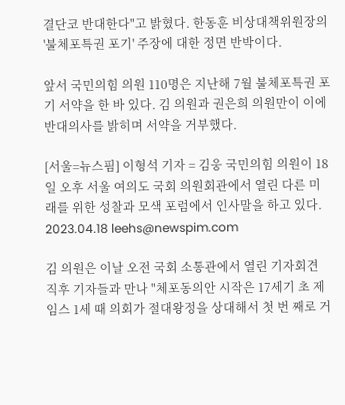결단코 반대한다"고 밝혔다. 한동훈 비상대책위원장의 '불체포특권 포기' 주장에 대한 정면 반박이다.

앞서 국민의힘 의원 110명은 지난해 7월 불체포특권 포기 서약을 한 바 있다. 김 의원과 권은희 의원만이 이에 반대의사를 밝히며 서약을 거부했다.

[서울=뉴스핌] 이형석 기자 = 김웅 국민의힘 의원이 18일 오후 서울 여의도 국회 의원회관에서 열린 다른 미래를 위한 성찰과 모색 포럼에서 인사말을 하고 있다. 2023.04.18 leehs@newspim.com

김 의원은 이날 오전 국회 소통관에서 열린 기자회견 직후 기자들과 만나 "체포동의안 시작은 17세기 초 제임스 1세 때 의회가 절대왕정을 상대해서 첫 번 째로 거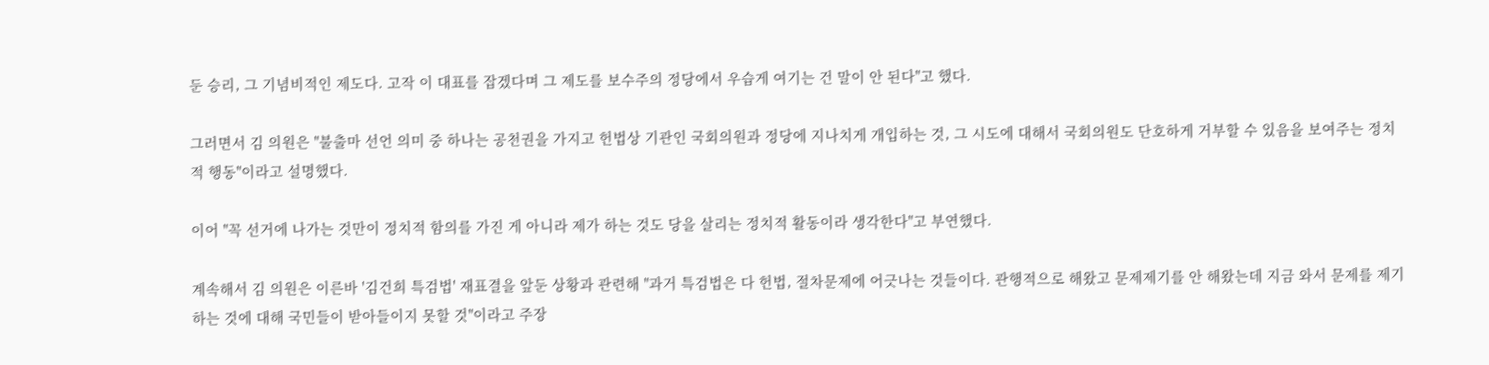둔 승리, 그 기념비적인 제도다. 고작 이 대표를 잡겠다며 그 제도를 보수주의 정당에서 우습게 여기는 건 말이 안 된다"고 했다.

그러면서 김 의원은 "불출마 선언 의미 중 하나는 공천권을 가지고 헌법상 기관인 국회의원과 정당에 지나치게 개입하는 것, 그 시도에 대해서 국회의원도 단호하게 거부할 수 있음을 보여주는 정치적 행동"이라고 설명했다.

이어 "꼭 선거에 나가는 것만이 정치적 함의를 가진 게 아니라 제가 하는 것도 당을 살리는 정치적 활동이라 생각한다"고 부연했다.

계속해서 김 의원은 이른바 '김건희 특검법' 재표결을 앞둔 상황과 관련해 "과거 특검법은 다 헌법, 절차문제에 어긋나는 것들이다. 관행적으로 해왔고 문제제기를 안 해왔는데 지금 와서 문제를 제기하는 것에 대해 국민들이 받아들이지 못할 것"이라고 주장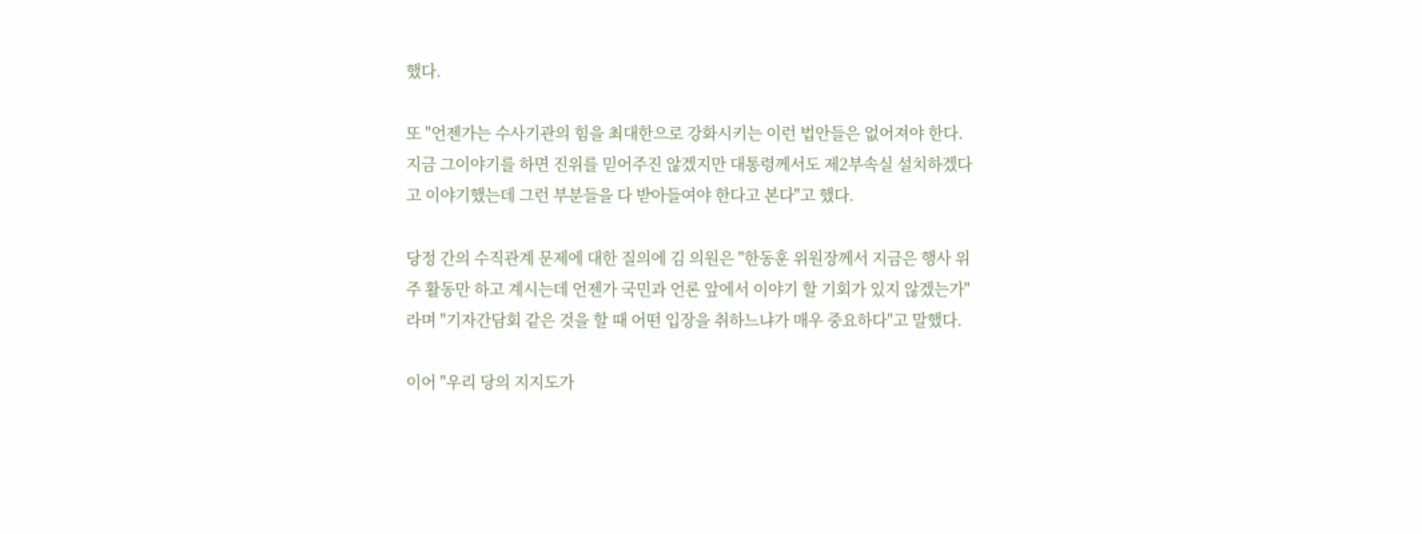했다.

또 "언젠가는 수사기관의 힘을 최대한으로 강화시키는 이런 법안들은 없어져야 한다. 지금 그이야기를 하면 진위를 믿어주진 않겠지만 대통령께서도 제2부속실 설치하겠다고 이야기했는데 그런 부분들을 다 받아들여야 한다고 본다"고 했다.

당정 간의 수직관계 문제에 대한 질의에 김 의원은 "한동훈 위원장께서 지금은 행사 위주 활동만 하고 계시는데 언젠가 국민과 언론 앞에서 이야기 할 기회가 있지 않겠는가"라며 "기자간담회 같은 것을 할 때 어떤 입장을 취하느냐가 매우 중요하다"고 말했다.

이어 "우리 당의 지지도가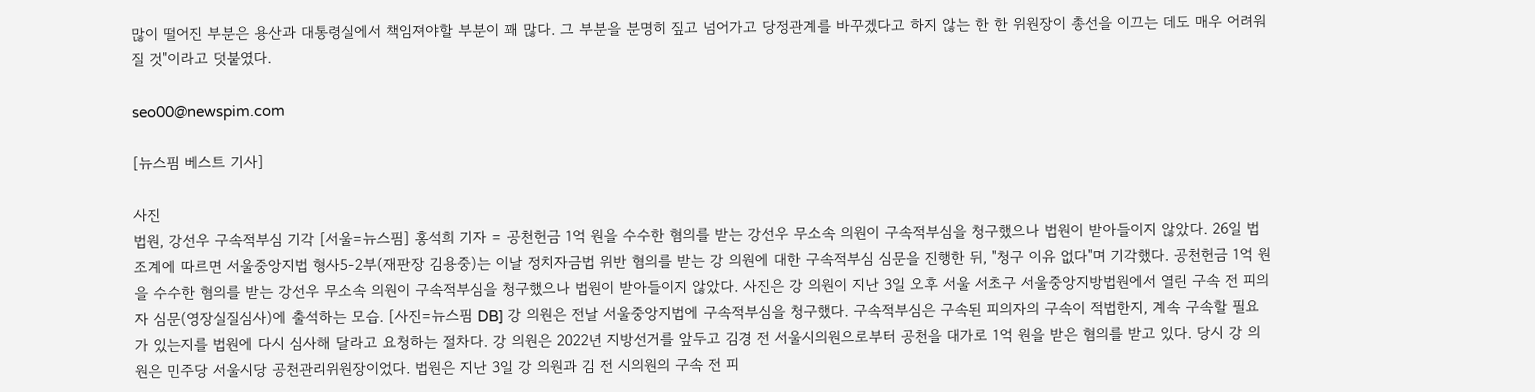많이 떨어진 부분은 용산과 대통령실에서 책임져야할 부분이 꽤 많다. 그 부분을 분명히 짚고 넘어가고 당정관계를 바꾸겠다고 하지 않는 한 한 위원장이 총선을 이끄는 데도 매우 어려워질 것"이라고 덧붙였다.

seo00@newspim.com

[뉴스핌 베스트 기사]

사진
법원, 강선우 구속적부심 기각 [서울=뉴스핌] 홍석희 기자 = 공천헌금 1억 원을 수수한 혐의를 받는 강선우 무소속 의원이 구속적부심을 청구했으나 법원이 받아들이지 않았다. 26일 법조계에 따르면 서울중앙지법 형사5-2부(재판장 김용중)는 이날 정치자금법 위반 혐의를 받는 강 의원에 대한 구속적부심 심문을 진행한 뒤, "청구 이유 없다"며 기각했다. 공천헌금 1억 원을 수수한 혐의를 받는 강선우 무소속 의원이 구속적부심을 청구했으나 법원이 받아들이지 않았다. 사진은 강 의원이 지난 3일 오후 서울 서초구 서울중앙지방법원에서 열린 구속 전 피의자 심문(영장실질심사)에 출석하는 모습. [사진=뉴스핌 DB] 강 의원은 전날 서울중앙지법에 구속적부심을 청구했다. 구속적부심은 구속된 피의자의 구속이 적법한지, 계속 구속할 필요가 있는지를 법원에 다시 심사해 달라고 요청하는 절차다. 강 의원은 2022년 지방선거를 앞두고 김경 전 서울시의원으로부터 공천을 대가로 1억 원을 받은 혐의를 받고 있다. 당시 강 의원은 민주당 서울시당 공천관리위원장이었다. 법원은 지난 3일 강 의원과 김 전 시의원의 구속 전 피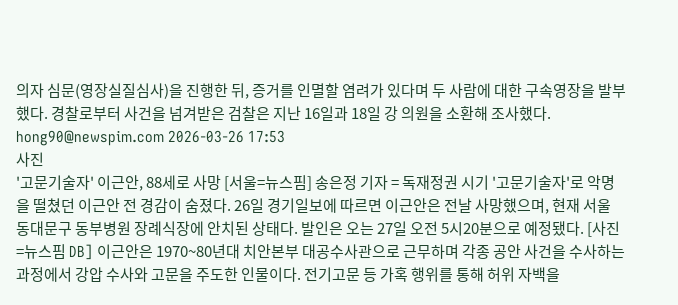의자 심문(영장실질심사)을 진행한 뒤, 증거를 인멸할 염려가 있다며 두 사람에 대한 구속영장을 발부했다. 경찰로부터 사건을 넘겨받은 검찰은 지난 16일과 18일 강 의원을 소환해 조사했다. hong90@newspim.com 2026-03-26 17:53
사진
'고문기술자' 이근안, 88세로 사망 [서울=뉴스핌] 송은정 기자 = 독재정권 시기 '고문기술자'로 악명을 떨쳤던 이근안 전 경감이 숨졌다. 26일 경기일보에 따르면 이근안은 전날 사망했으며, 현재 서울 동대문구 동부병원 장례식장에 안치된 상태다. 발인은 오는 27일 오전 5시20분으로 예정됐다. [사진=뉴스핌 DB] 이근안은 1970~80년대 치안본부 대공수사관으로 근무하며 각종 공안 사건을 수사하는 과정에서 강압 수사와 고문을 주도한 인물이다. 전기고문 등 가혹 행위를 통해 허위 자백을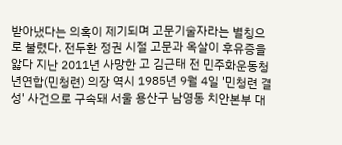받아냈다는 의혹이 제기되며 고문기술자라는 별칭으로 불렸다. 전두환 정권 시절 고문과 옥살이 후유증을 앓다 지난 2011년 사망한 고 김근태 전 민주화운동청년연합(민청련) 의장 역시 1985년 9월 4일 '민청련 결성' 사건으로 구속돼 서울 용산구 남영동 치안본부 대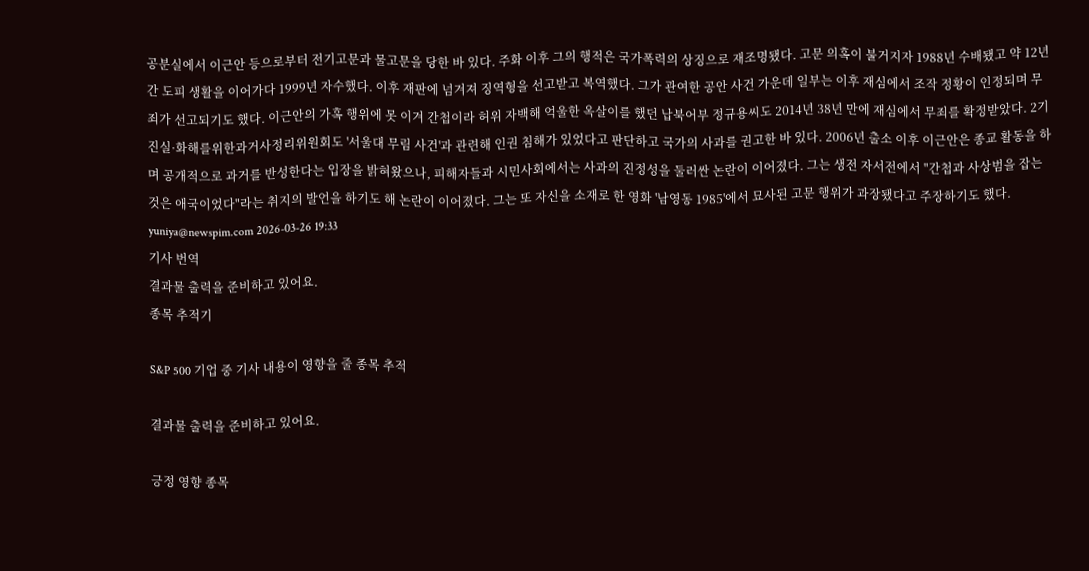공분실에서 이근안 등으로부터 전기고문과 물고문을 당한 바 있다. 주화 이후 그의 행적은 국가폭력의 상징으로 재조명됐다. 고문 의혹이 불거지자 1988년 수배됐고 약 12년간 도피 생활을 이어가다 1999년 자수했다. 이후 재판에 넘겨져 징역형을 선고받고 복역했다. 그가 관여한 공안 사건 가운데 일부는 이후 재심에서 조작 정황이 인정되며 무죄가 선고되기도 했다. 이근안의 가혹 행위에 못 이겨 간첩이라 허위 자백해 억울한 옥살이를 했던 납북어부 정규용씨도 2014년 38년 만에 재심에서 무죄를 확정받았다. 2기 진실·화해를위한과거사정리위원회도 '서울대 무림 사건'과 관련해 인권 침해가 있었다고 판단하고 국가의 사과를 권고한 바 있다. 2006년 출소 이후 이근안은 종교 활동을 하며 공개적으로 과거를 반성한다는 입장을 밝혀왔으나, 피해자들과 시민사회에서는 사과의 진정성을 둘러싼 논란이 이어졌다. 그는 생전 자서전에서 "간첩과 사상범을 잡는 것은 애국이었다"라는 취지의 발언을 하기도 해 논란이 이어졌다. 그는 또 자신을 소재로 한 영화 '남영동 1985'에서 묘사된 고문 행위가 과장됐다고 주장하기도 했다. yuniya@newspim.com 2026-03-26 19:33
기사 번역
결과물 출력을 준비하고 있어요.
종목 추적기

S&P 500 기업 중 기사 내용이 영향을 줄 종목 추적

결과물 출력을 준비하고 있어요.

긍정 영향 종목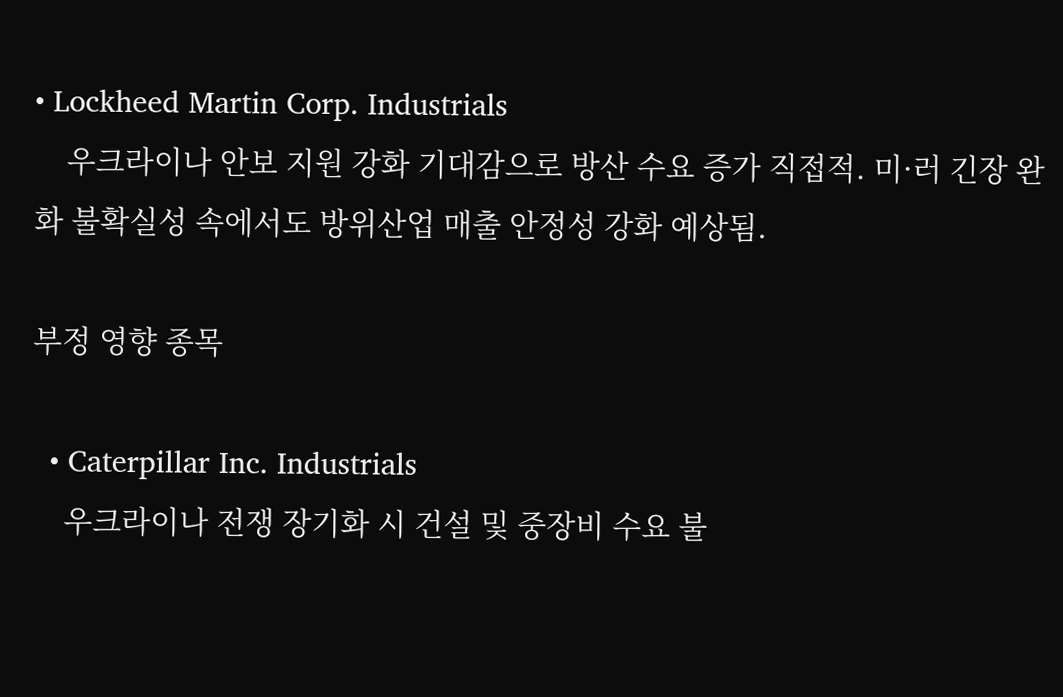• Lockheed Martin Corp. Industrials
    우크라이나 안보 지원 강화 기대감으로 방산 수요 증가 직접적. 미·러 긴장 완화 불확실성 속에서도 방위산업 매출 안정성 강화 예상됨.

부정 영향 종목

  • Caterpillar Inc. Industrials
    우크라이나 전쟁 장기화 시 건설 및 중장비 수요 불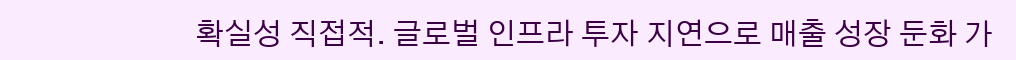확실성 직접적. 글로벌 인프라 투자 지연으로 매출 성장 둔화 가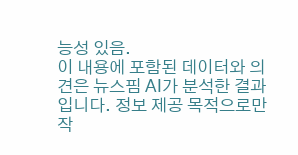능성 있음.
이 내용에 포함된 데이터와 의견은 뉴스핌 AI가 분석한 결과입니다. 정보 제공 목적으로만 작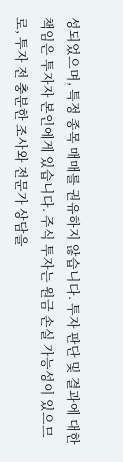성되었으며, 특정 종목 매매를 권유하지 않습니다. 투자 판단 및 결과에 대한 책임은 투자자 본인에게 있습니다. 주식 투자는 원금 손실 가능성이 있으므로, 투자 전 충분한 조사와 전문가 상담을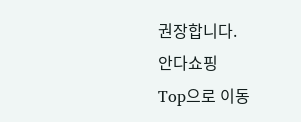권장합니다.
안다쇼핑
Top으로 이동